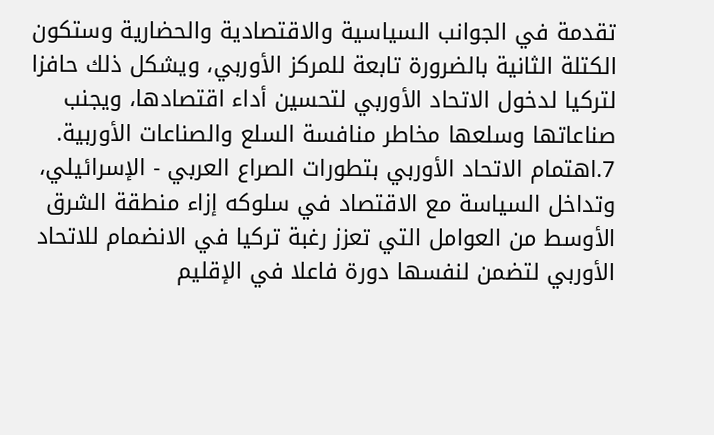تقدمة في الجوانب السياسية والاقتصادية والحضارية وستكون الكتلة الثانية بالضرورة تابعة للمركز الأوربي، ويشكل ذلك حافزا لتركيا لدخول الاتحاد الأوربي لتحسين أداء اقتصادها، ويجنب صناعاتها وسلعها مخاطر منافسة السلع والصناعات الأوربية.
7.اهتمام الاتحاد الأوربي بتطورات الصراع العربي - الإسرائيلي، وتداخل السياسة مع الاقتصاد في سلوكه إزاء منطقة الشرق الأوسط من العوامل التي تعزز رغبة تركيا في الانضمام للاتحاد الأوربي لتضمن لنفسها دورة فاعلا في الإقليم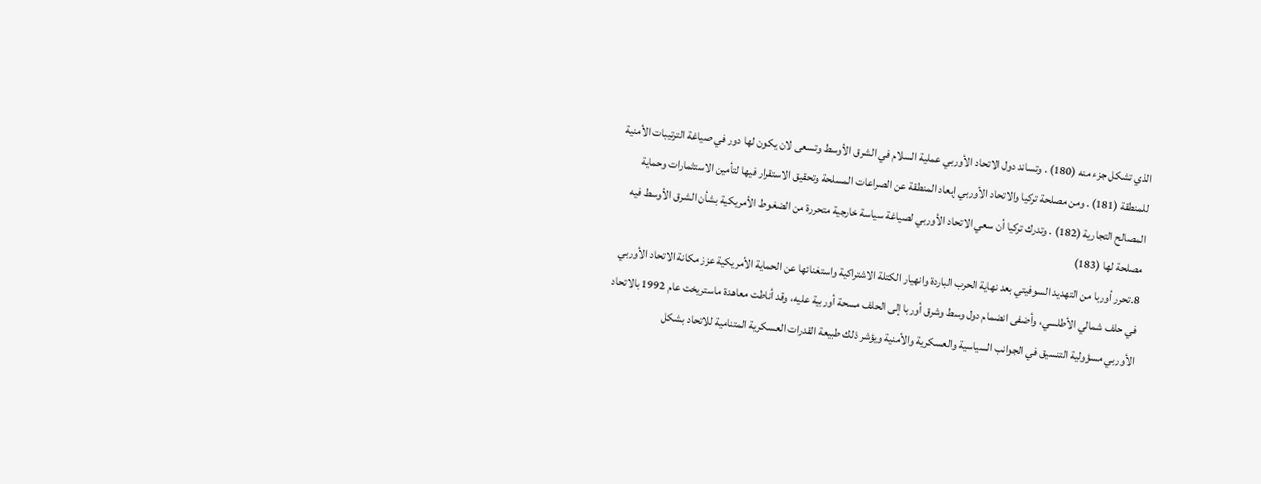الذي تشكل جزء منه (180) . وتساند دول الاتحاد الأوربي عملية السلام في الشرق الأوسط وتسعى لان يكون لها دور في صياغة الترتيبات الأمنية للمنطقة (181) . ومن مصلحة تركيا والاتحاد الأوربي إبعاد المنطقة عن الصراعات المسلحة وتحقيق الاستقرار فيها لتأمين الاستثمارات وحماية المصالح التجارية (182) . وتدرك تركيا أن سعي الاتحاد الأوربي لصياغة سياسة خارجية متحررة من الضغوط الأمريكية بشأن الشرق الأوسط فيه مصلحة لها (183)
8.تحرر أوربا من التهديد السوفيتي بعد نهاية الحرب الباردة وانهيار الكتلة الاشتراكية واستغنائها عن الحماية الأمريكية عزز مكانة الاتحاد الأوربي في حلف شمالي الأطلسي، وأضفى انضمام دول وسط وشرق أوربا إلى الحلف مسحة أوربية عليه، وقد أناطت معاهدة ماستريخت عام 1992 بالاتحاد الأوربي مسؤولية التنسيق في الجوانب السياسية والعسكرية والأمنية ويؤشر ذلك طبيعة القدرات العسكرية المتنامية للاتحاد بشكل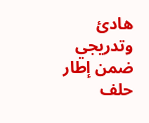هادئ وتدريجي ضمن إطار حلف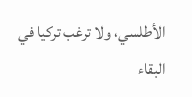الأطلسي، ولا ترغب تركيا في البقاء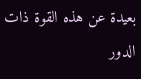بعيدة عن هذه القوة ذات الدور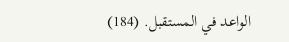الواعد في المستقبل. (184)